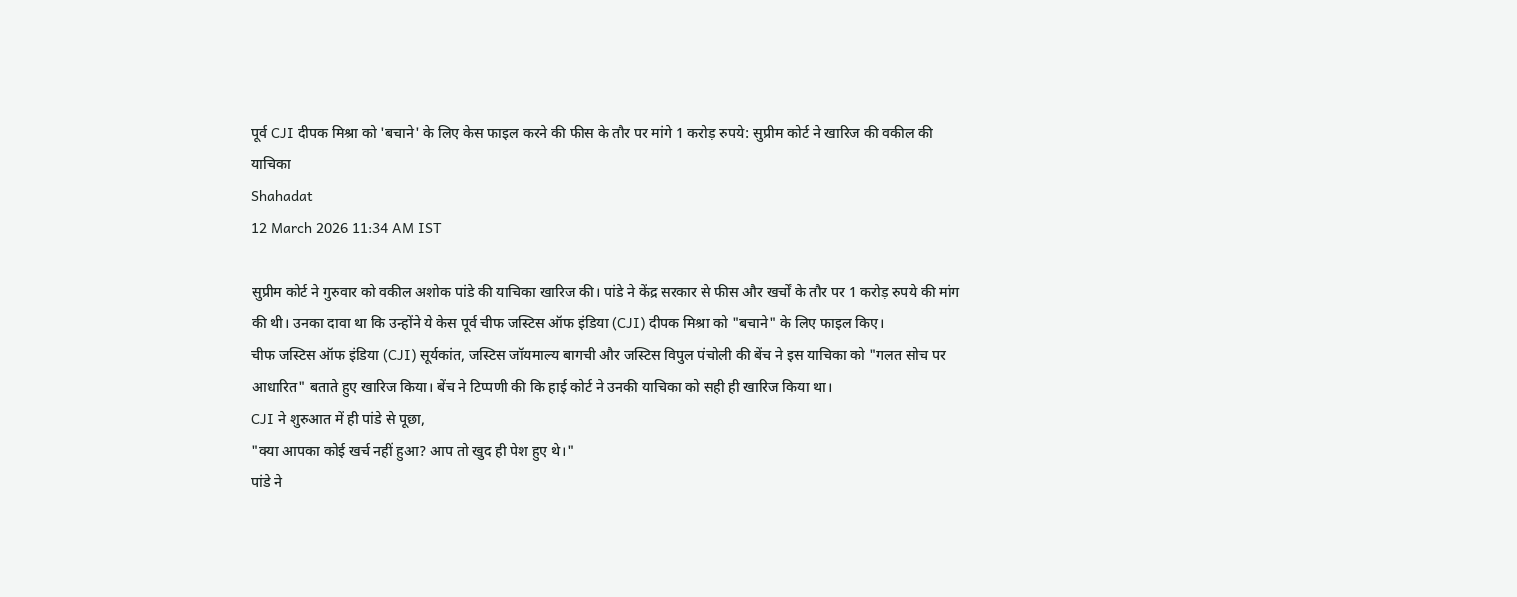पूर्व CJI दीपक मिश्रा को 'बचाने' के लिए केस फाइल करने की फीस के तौर पर मांगे 1 करोड़ रुपये: सुप्रीम कोर्ट ने खारिज की वकील की याचिका
Shahadat
12 March 2026 11:34 AM IST

सुप्रीम कोर्ट ने गुरुवार को वकील अशोक पांडे की याचिका खारिज की। पांडे ने केंद्र सरकार से फीस और खर्चों के तौर पर 1 करोड़ रुपये की मांग की थी। उनका दावा था कि उन्होंने ये केस पूर्व चीफ जस्टिस ऑफ इंडिया (CJI) दीपक मिश्रा को "बचाने" के लिए फाइल किए।
चीफ जस्टिस ऑफ इंडिया (CJI) सूर्यकांत, जस्टिस जॉयमाल्य बागची और जस्टिस विपुल पंचोली की बेंच ने इस याचिका को "गलत सोच पर आधारित" बताते हुए खारिज किया। बेंच ने टिप्पणी की कि हाई कोर्ट ने उनकी याचिका को सही ही खारिज किया था।
CJI ने शुरुआत में ही पांडे से पूछा,
"क्या आपका कोई खर्च नहीं हुआ? आप तो खुद ही पेश हुए थे।"
पांडे ने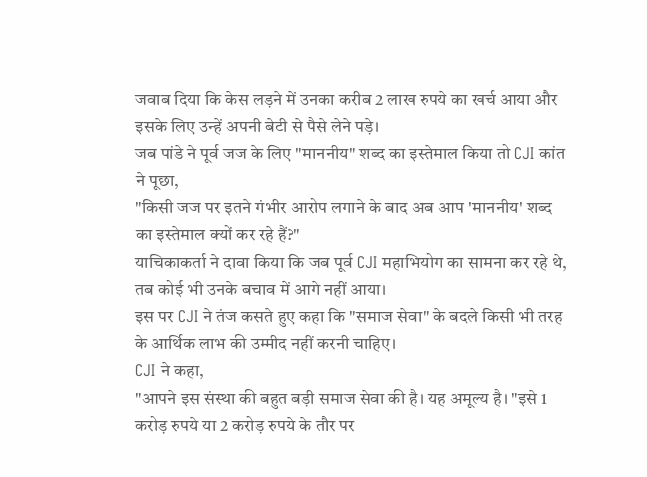जवाब दिया कि केस लड़ने में उनका करीब 2 लाख रुपये का खर्च आया और इसके लिए उन्हें अपनी बेटी से पैसे लेने पड़े।
जब पांडे ने पूर्व जज के लिए "माननीय" शब्द का इस्तेमाल किया तो CJI कांत ने पूछा,
"किसी जज पर इतने गंभीर आरोप लगाने के बाद अब आप 'माननीय' शब्द का इस्तेमाल क्यों कर रहे हैं?"
याचिकाकर्ता ने दावा किया कि जब पूर्व CJI महाभियोग का सामना कर रहे थे, तब कोई भी उनके बचाव में आगे नहीं आया।
इस पर CJI ने तंज कसते हुए कहा कि "समाज सेवा" के बदले किसी भी तरह के आर्थिक लाभ की उम्मीद नहीं करनी चाहिए।
CJI ने कहा,
"आपने इस संस्था की बहुत बड़ी समाज सेवा की है। यह अमूल्य है। "इसे 1 करोड़ रुपये या 2 करोड़ रुपये के तौर पर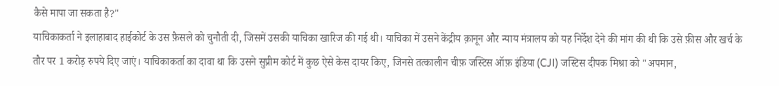कैसे मापा जा सकता है?"
याचिकाकर्ता ने इलाहाबाद हाईकोर्ट के उस फ़ैसले को चुनौती दी, जिसमें उसकी याचिका खारिज की गई थी। याचिका में उसने केंद्रीय क़ानून और न्याय मंत्रालय को यह निर्देश देने की मांग की थी कि उसे फ़ीस और खर्च के तौर पर 1 करोड़ रुपये दिए जाएं। याचिकाकर्ता का दावा था कि उसने सुप्रीम कोर्ट में कुछ ऐसे केस दायर किए, जिनसे तत्कालीन चीफ़ जस्टिस ऑफ़ इंडिया (CJI) जस्टिस दीपक मिश्रा को "अपमान,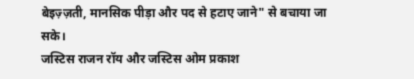बेइज़्ज़ती, मानसिक पीड़ा और पद से हटाए जाने" से बचाया जा सके।
जस्टिस राजन रॉय और जस्टिस ओम प्रकाश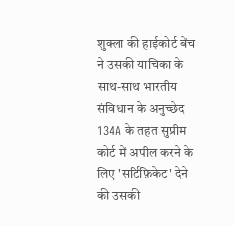शुक्ला की हाईकोर्ट बेंच ने उसकी याचिका के साथ-साथ भारतीय संविधान के अनुच्छेद 134A के तहत सुप्रीम कोर्ट में अपील करने के लिए 'सर्टिफ़िकेट' देने की उसकी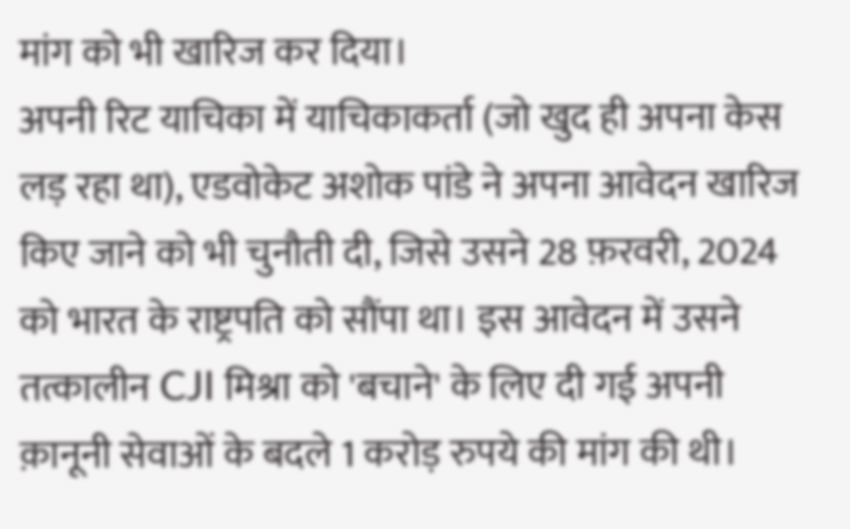मांग को भी खारिज कर दिया।
अपनी रिट याचिका में याचिकाकर्ता (जो खुद ही अपना केस लड़ रहा था), एडवोकेट अशोक पांडे ने अपना आवेदन खारिज किए जाने को भी चुनौती दी, जिसे उसने 28 फ़रवरी, 2024 को भारत के राष्ट्रपति को सौंपा था। इस आवेदन में उसने तत्कालीन CJI मिश्रा को 'बचाने' के लिए दी गई अपनी क़ानूनी सेवाओं के बदले 1 करोड़ रुपये की मांग की थी।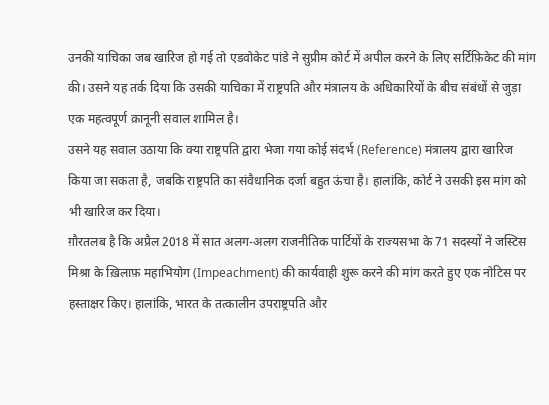उनकी याचिका जब खारिज हो गई तो एडवोकेट पांडे ने सुप्रीम कोर्ट में अपील करने के लिए सर्टिफ़िकेट की मांग की। उसने यह तर्क दिया कि उसकी याचिका में राष्ट्रपति और मंत्रालय के अधिकारियों के बीच संबंधों से जुड़ा एक महत्वपूर्ण क़ानूनी सवाल शामिल है।
उसने यह सवाल उठाया कि क्या राष्ट्रपति द्वारा भेजा गया कोई संदर्भ (Reference) मंत्रालय द्वारा खारिज किया जा सकता है, जबकि राष्ट्रपति का संवैधानिक दर्जा बहुत ऊंचा है। हालांकि, कोर्ट ने उसकी इस मांग को भी खारिज कर दिया।
ग़ौरतलब है कि अप्रैल 2018 में सात अलग-अलग राजनीतिक पार्टियों के राज्यसभा के 71 सदस्यों ने जस्टिस मिश्रा के ख़िलाफ़ महाभियोग (Impeachment) की कार्यवाही शुरू करने की मांग करते हुए एक नोटिस पर हस्ताक्षर किए। हालांकि, भारत के तत्कालीन उपराष्ट्रपति और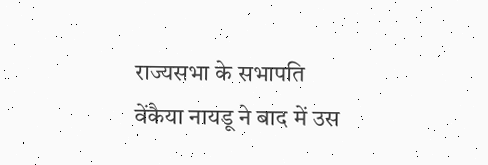राज्यसभा के सभापति वेंकैया नायडू ने बाद में उस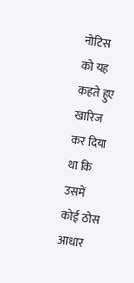नोटिस को यह कहते हुए खारिज कर दिया था कि उसमें कोई ठोस आधार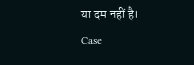या दम नहीं है।
Case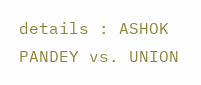details : ASHOK PANDEY vs. UNION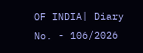OF INDIA| Diary No. - 106/2026